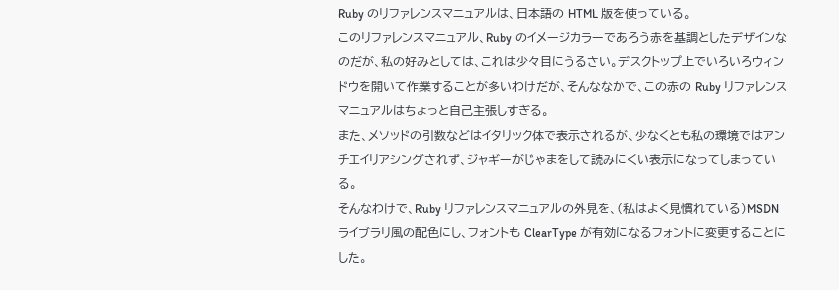Ruby のリファレンスマニュアルは、日本語の HTML 版を使っている。
このリファレンスマニュアル、Ruby のイメージカラーであろう赤を基調としたデザインなのだが、私の好みとしては、これは少々目にうるさい。デスクトップ上でいろいろウィンドウを開いて作業することが多いわけだが、そんななかで、この赤の Ruby リファレンスマニュアルはちょっと自己主張しすぎる。
また、メソッドの引数などはイタリック体で表示されるが、少なくとも私の環境ではアンチエイリアシングされず、ジャギーがじゃまをして読みにくい表示になってしまっている。
そんなわけで、Ruby リファレンスマニュアルの外見を、(私はよく見慣れている)MSDN ライブラリ風の配色にし、フォントも ClearType が有効になるフォントに変更することにした。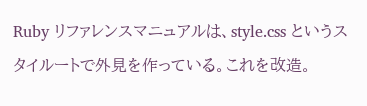Ruby リファレンスマニュアルは、style.css というスタイルートで外見を作っている。これを改造。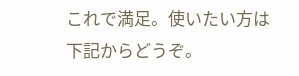これで満足。使いたい方は下記からどうぞ。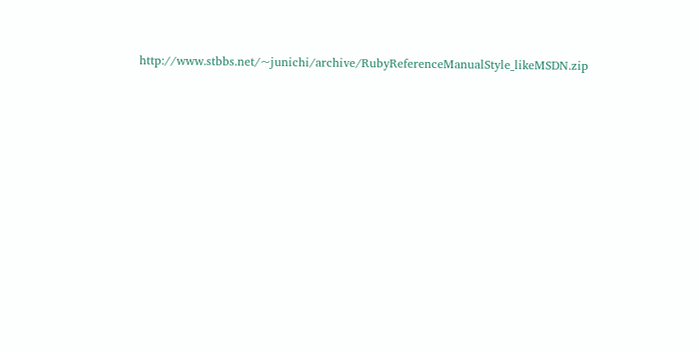http://www.stbbs.net/~junichi/archive/RubyReferenceManualStyle_likeMSDN.zip